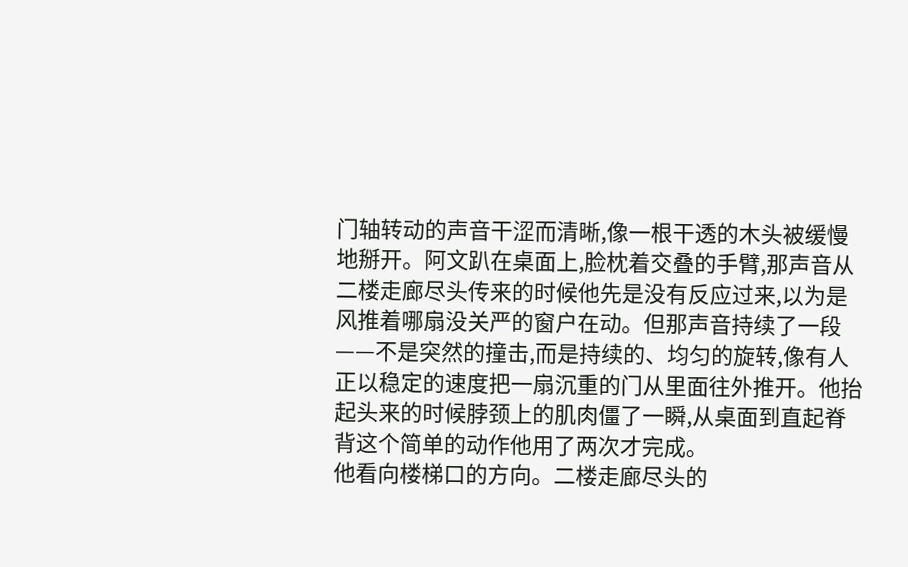门轴转动的声音干涩而清晰,像一根干透的木头被缓慢地掰开。阿文趴在桌面上,脸枕着交叠的手臂,那声音从二楼走廊尽头传来的时候他先是没有反应过来,以为是风推着哪扇没关严的窗户在动。但那声音持续了一段——不是突然的撞击,而是持续的、均匀的旋转,像有人正以稳定的速度把一扇沉重的门从里面往外推开。他抬起头来的时候脖颈上的肌肉僵了一瞬,从桌面到直起脊背这个简单的动作他用了两次才完成。
他看向楼梯口的方向。二楼走廊尽头的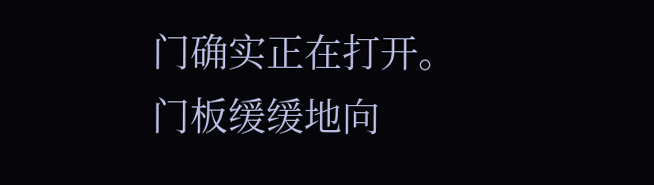门确实正在打开。门板缓缓地向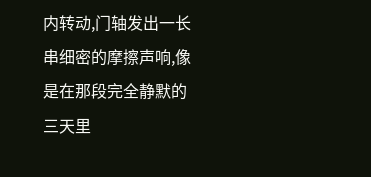内转动,门轴发出一长串细密的摩擦声响,像是在那段完全静默的三天里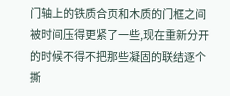门轴上的铁质合页和木质的门框之间被时间压得更紧了一些,现在重新分开的时候不得不把那些凝固的联结逐个撕